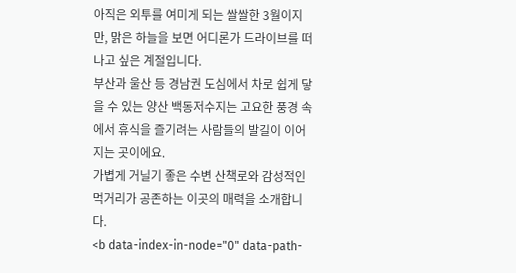아직은 외투를 여미게 되는 쌀쌀한 3월이지만, 맑은 하늘을 보면 어디론가 드라이브를 떠나고 싶은 계절입니다.
부산과 울산 등 경남권 도심에서 차로 쉽게 닿을 수 있는 양산 백동저수지는 고요한 풍경 속에서 휴식을 즐기려는 사람들의 발길이 이어지는 곳이에요.
가볍게 거닐기 좋은 수변 산책로와 감성적인 먹거리가 공존하는 이곳의 매력을 소개합니다.
<b data-index-in-node="0" data-path-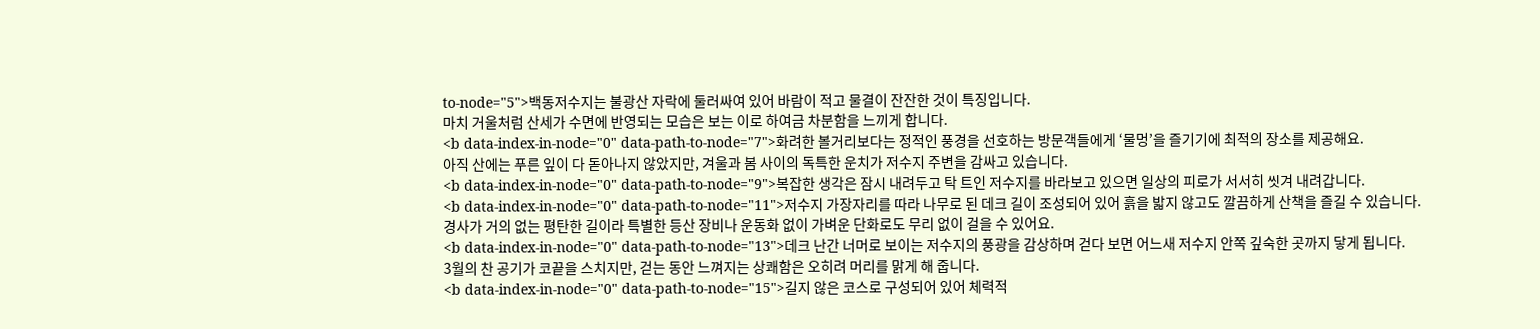to-node="5">백동저수지는 불광산 자락에 둘러싸여 있어 바람이 적고 물결이 잔잔한 것이 특징입니다.
마치 거울처럼 산세가 수면에 반영되는 모습은 보는 이로 하여금 차분함을 느끼게 합니다.
<b data-index-in-node="0" data-path-to-node="7">화려한 볼거리보다는 정적인 풍경을 선호하는 방문객들에게 ‘물멍’을 즐기기에 최적의 장소를 제공해요.
아직 산에는 푸른 잎이 다 돋아나지 않았지만, 겨울과 봄 사이의 독특한 운치가 저수지 주변을 감싸고 있습니다.
<b data-index-in-node="0" data-path-to-node="9">복잡한 생각은 잠시 내려두고 탁 트인 저수지를 바라보고 있으면 일상의 피로가 서서히 씻겨 내려갑니다.
<b data-index-in-node="0" data-path-to-node="11">저수지 가장자리를 따라 나무로 된 데크 길이 조성되어 있어 흙을 밟지 않고도 깔끔하게 산책을 즐길 수 있습니다.
경사가 거의 없는 평탄한 길이라 특별한 등산 장비나 운동화 없이 가벼운 단화로도 무리 없이 걸을 수 있어요.
<b data-index-in-node="0" data-path-to-node="13">데크 난간 너머로 보이는 저수지의 풍광을 감상하며 걷다 보면 어느새 저수지 안쪽 깊숙한 곳까지 닿게 됩니다.
3월의 찬 공기가 코끝을 스치지만, 걷는 동안 느껴지는 상쾌함은 오히려 머리를 맑게 해 줍니다.
<b data-index-in-node="0" data-path-to-node="15">길지 않은 코스로 구성되어 있어 체력적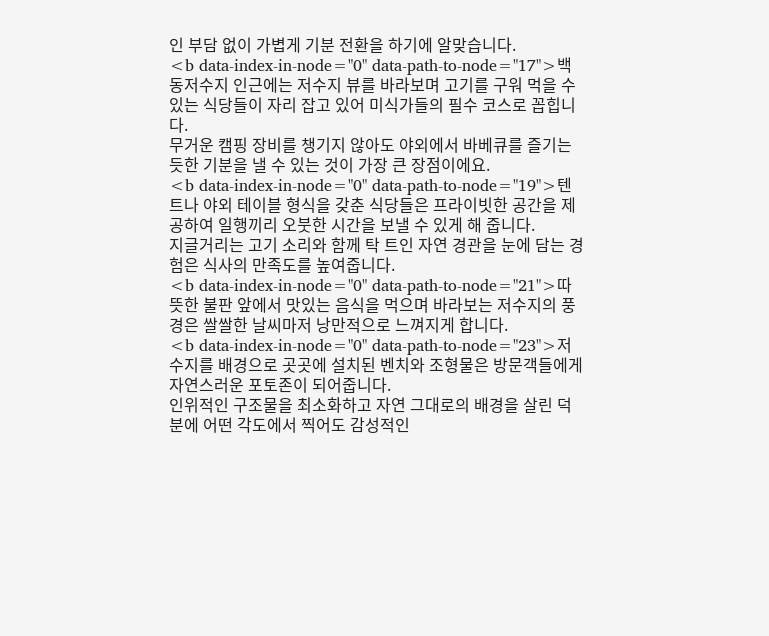인 부담 없이 가볍게 기분 전환을 하기에 알맞습니다.
<b data-index-in-node="0" data-path-to-node="17">백동저수지 인근에는 저수지 뷰를 바라보며 고기를 구워 먹을 수 있는 식당들이 자리 잡고 있어 미식가들의 필수 코스로 꼽힙니다.
무거운 캠핑 장비를 챙기지 않아도 야외에서 바베큐를 즐기는 듯한 기분을 낼 수 있는 것이 가장 큰 장점이에요.
<b data-index-in-node="0" data-path-to-node="19">텐트나 야외 테이블 형식을 갖춘 식당들은 프라이빗한 공간을 제공하여 일행끼리 오붓한 시간을 보낼 수 있게 해 줍니다.
지글거리는 고기 소리와 함께 탁 트인 자연 경관을 눈에 담는 경험은 식사의 만족도를 높여줍니다.
<b data-index-in-node="0" data-path-to-node="21">따뜻한 불판 앞에서 맛있는 음식을 먹으며 바라보는 저수지의 풍경은 쌀쌀한 날씨마저 낭만적으로 느껴지게 합니다.
<b data-index-in-node="0" data-path-to-node="23">저수지를 배경으로 곳곳에 설치된 벤치와 조형물은 방문객들에게 자연스러운 포토존이 되어줍니다.
인위적인 구조물을 최소화하고 자연 그대로의 배경을 살린 덕분에 어떤 각도에서 찍어도 감성적인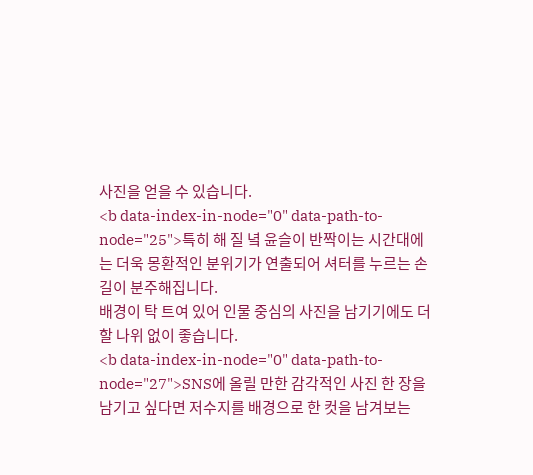사진을 얻을 수 있습니다.
<b data-index-in-node="0" data-path-to-node="25">특히 해 질 녘 윤슬이 반짝이는 시간대에는 더욱 몽환적인 분위기가 연출되어 셔터를 누르는 손길이 분주해집니다.
배경이 탁 트여 있어 인물 중심의 사진을 남기기에도 더할 나위 없이 좋습니다.
<b data-index-in-node="0" data-path-to-node="27">SNS에 올릴 만한 감각적인 사진 한 장을 남기고 싶다면 저수지를 배경으로 한 컷을 남겨보는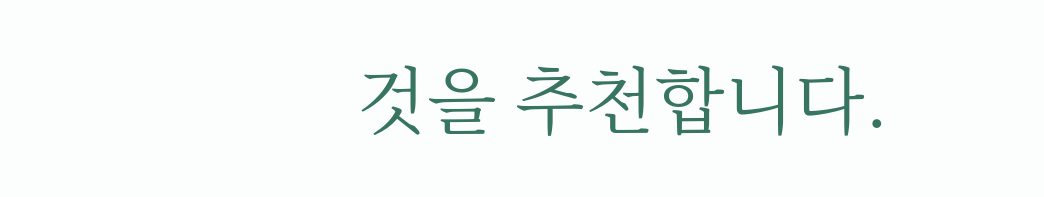것을 추천합니다.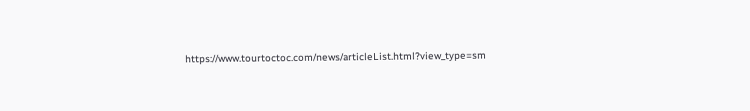https://www.tourtoctoc.com/news/articleList.html?view_type=sm